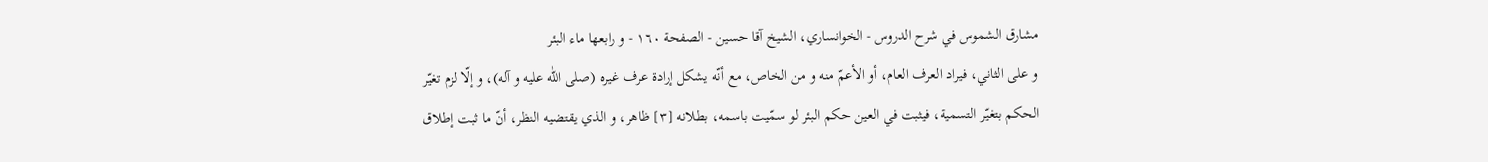مشارق الشموس في شرح الدروس - الخوانساري، الشيخ آقا حسين - الصفحة ١٦٠ - و رابعها ماء البئر
و على الثاني، فيراد العرف العام، أو الأعمّ منه و من الخاص، مع أنّه يشكل إرادة عرف غيره (صلى اللّٰه عليه و آله)، و إلّا لزم تغيّر الحكم بتغيّر التسمية، فيثبت في العين حكم البئر لو سمّيت باسمه، بطلانه [٣] ظاهر، و الذي يقتضيه النظر، أنّ ما ثبت إطلاق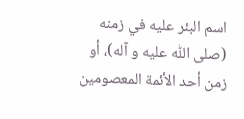اسم البئر عليه في زمنه (صلى اللّٰه عليه و آله)، أو زمن أحد الأئمة المعصومين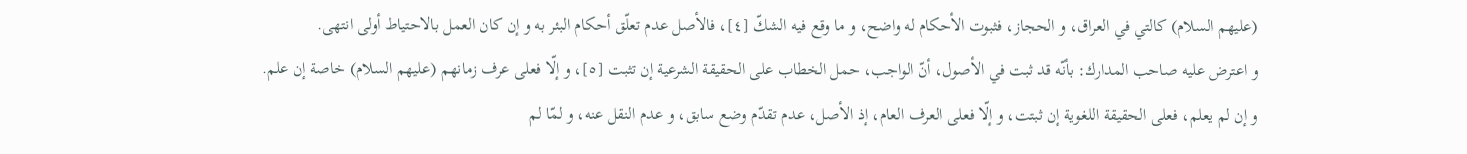(عليهم السلام) كالتي في العراق، و الحجاز، فثبوت الأحكام له واضح، و ما وقع فيه الشكّ [٤]، فالأصل عدم تعلّق أحكام البئر به و إن كان العمل بالاحتياط أولى انتهى.
و اعترض عليه صاحب المدارك: بأنّه قد ثبت في الأصول، أنّ الواجب، حمل الخطاب على الحقيقة الشرعية إن تثبت [٥]، و إلّا فعلى عرف زمانهم (عليهم السلام) خاصة إن علم.
و إن لم يعلم، فعلى الحقيقة اللغوية إن ثبتت، و إلّا فعلى العرف العام، إذ الأصل، عدم تقدّم وضع سابق، و عدم النقل عنه، و لمّا لم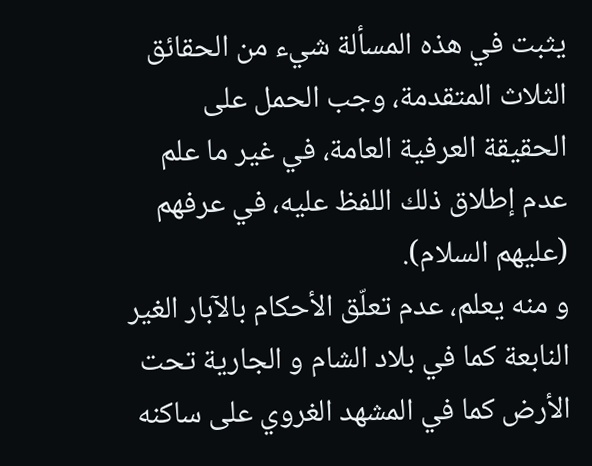يثبت في هذه المسألة شيء من الحقائق الثلاث المتقدمة، وجب الحمل على الحقيقة العرفية العامة، في غير ما علم عدم إطلاق ذلك اللفظ عليه، في عرفهم (عليهم السلام).
و منه يعلم، عدم تعلّق الأحكام بالآبار الغير النابعة كما في بلاد الشام و الجارية تحت الأرض كما في المشهد الغروي على ساكنه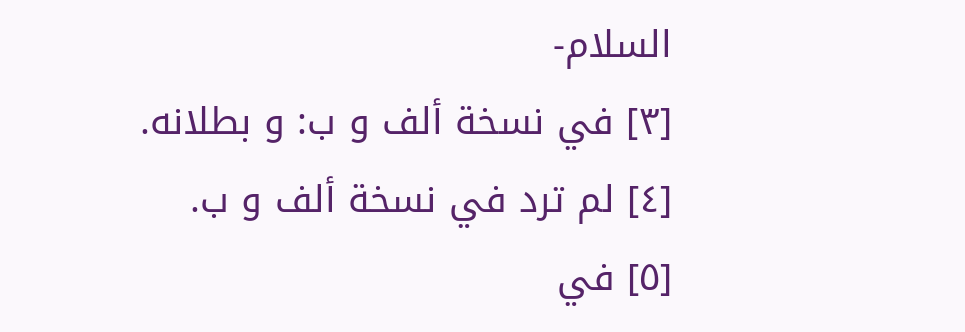السلام-
[٣] في نسخة ألف و ب: و بطلانه.
[٤] لم ترد في نسخة ألف و ب.
[٥] في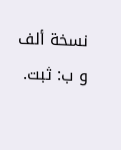نسخة ألف و ب: ثبت.